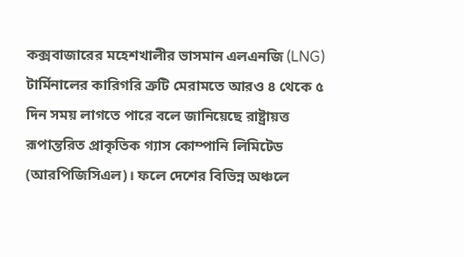কক্সবাজারের মহেশখালীর ভাসমান এলএনজি (LNG) টার্মিনালের কারিগরি ত্রুটি মেরামতে আরও ৪ থেকে ৫ দিন সময় লাগতে পারে বলে জানিয়েছে রাষ্ট্রায়ত্ত রূপান্তরিত প্রাকৃতিক গ্যাস কোম্পানি লিমিটেড (আরপিজিসিএল)। ফলে দেশের বিভিন্ন অঞ্চলে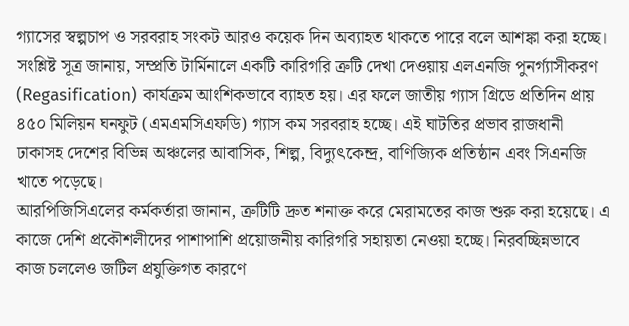গ্যাসের স্বল্পচাপ ও সরবরাহ সংকট আরও কয়েক দিন অব্যাহত থাকতে পারে বলে আশঙ্কা করা হচ্ছে।
সংশ্লিষ্ট সূত্র জানায়, সম্প্রতি টার্মিনালে একটি কারিগরি ত্রুটি দেখা দেওয়ায় এলএনজি পুনর্গ্যাসীকরণ (Regasification) কার্যক্রম আংশিকভাবে ব্যাহত হয়। এর ফলে জাতীয় গ্যাস গ্রিডে প্রতিদিন প্রায় ৪৫০ মিলিয়ন ঘনফুট (এমএমসিএফডি) গ্যাস কম সরবরাহ হচ্ছে। এই ঘাটতির প্রভাব রাজধানী ঢাকাসহ দেশের বিভিন্ন অঞ্চলের আবাসিক, শিল্প, বিদ্যুৎকেন্দ্র, বাণিজ্যিক প্রতিষ্ঠান এবং সিএনজি খাতে পড়েছে।
আরপিজিসিএলের কর্মকর্তারা জানান, ত্রুটিটি দ্রুত শনাক্ত করে মেরামতের কাজ শুরু করা হয়েছে। এ কাজে দেশি প্রকৌশলীদের পাশাপাশি প্রয়োজনীয় কারিগরি সহায়তা নেওয়া হচ্ছে। নিরবচ্ছিন্নভাবে কাজ চললেও জটিল প্রযুক্তিগত কারণে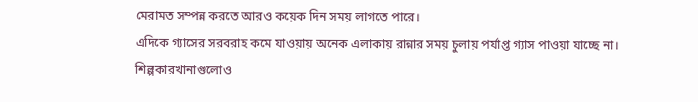মেরামত সম্পন্ন করতে আরও কয়েক দিন সময় লাগতে পারে।
এদিকে গ্যাসের সরবরাহ কমে যাওয়ায় অনেক এলাকায় রান্নার সময় চুলায় পর্যাপ্ত গ্যাস পাওয়া যাচ্ছে না। শিল্পকারখানাগুলোও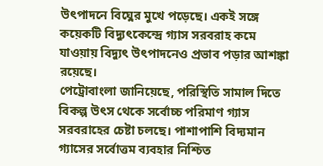উৎপাদনে বিঘ্নের মুখে পড়েছে। একই সঙ্গে কয়েকটি বিদ্যুৎকেন্দ্রে গ্যাস সরবরাহ কমে যাওয়ায় বিদ্যুৎ উৎপাদনেও প্রভাব পড়ার আশঙ্কা রয়েছে।
পেট্রোবাংলা জানিয়েছে, পরিস্থিতি সামাল দিতে বিকল্প উৎস থেকে সর্বোচ্চ পরিমাণ গ্যাস সরবরাহের চেষ্টা চলছে। পাশাপাশি বিদ্যমান গ্যাসের সর্বোত্তম ব্যবহার নিশ্চিত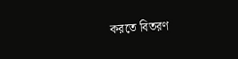করতে বিতরণ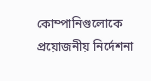কোম্পানিগুলোকে প্রয়োজনীয় নির্দেশনা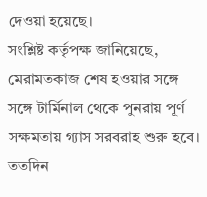দেওয়া হয়েছে।
সংশ্লিষ্ট কর্তৃপক্ষ জানিয়েছে, মেরামতকাজ শেষ হওয়ার সঙ্গে সঙ্গে টার্মিনাল থেকে পুনরায় পূর্ণ সক্ষমতায় গ্যাস সরবরাহ শুরু হবে। ততদিন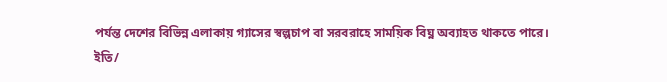পর্যন্ত দেশের বিভিন্ন এলাকায় গ্যাসের স্বল্পচাপ বা সরবরাহে সাময়িক বিঘ্ন অব্যাহত থাকতে পারে।
ইতি/